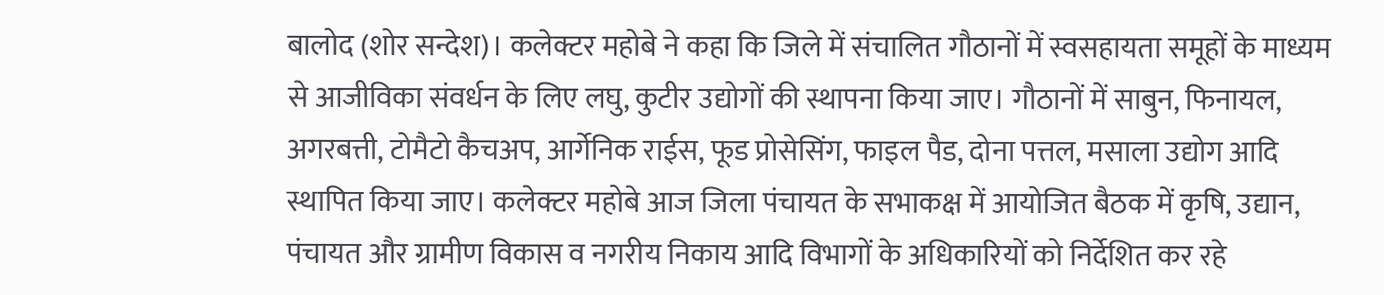बालोद (शोर सन्देश)। कलेक्टर महोबे ने कहा कि जिले में संचालित गौठानों में स्वसहायता समूहों के माध्यम से आजीविका संवर्धन के लिए लघु, कुटीर उद्योगों की स्थापना किया जाए। गौठानों में साबुन, फिनायल, अगरबत्ती, टोमैटो कैचअप, आर्गेनिक राईस, फूड प्रोसेसिंग, फाइल पैड, दोना पत्तल, मसाला उद्योग आदि स्थापित किया जाए। कलेक्टर महोबे आज जिला पंचायत के सभाकक्ष में आयोजित बैठक में कृषि, उद्यान, पंचायत और ग्रामीण विकास व नगरीय निकाय आदि विभागों के अधिकारियों को निर्देशित कर रहे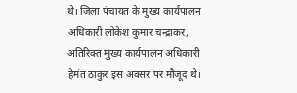थे। जिला पंचायत के मुख्य कार्यपालन अधिकारी लोकेश कुमार चन्द्राकर, अतिरिक्त मुख्य कार्यपालन अधिकारी हेमंत ठाकुर इस अवसर पर मौजूद थे।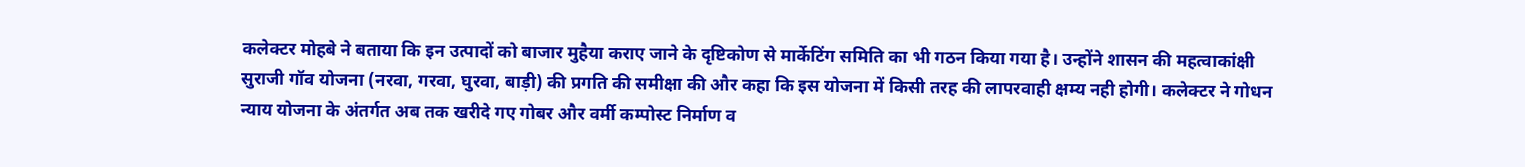कलेक्टर मोहबे ने बताया कि इन उत्पादों को बाजार मुहैया कराए जाने के दृष्टिकोण से मार्केटिंग समिति का भी गठन किया गया है। उन्होंने शासन की महत्वाकांक्षी सुराजी गॉव योजना (नरवा, गरवा, घुरवा, बाड़ी) की प्रगति की समीक्षा की और कहा कि इस योजना में किसी तरह की लापरवाही क्षम्य नही होगी। कलेक्टर ने गोधन न्याय योजना के अंतर्गत अब तक खरीदे गए गोबर और वर्मी कम्पोस्ट निर्माण व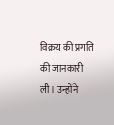विक्रय की प्रगति की जानकारी ली। उन्होंने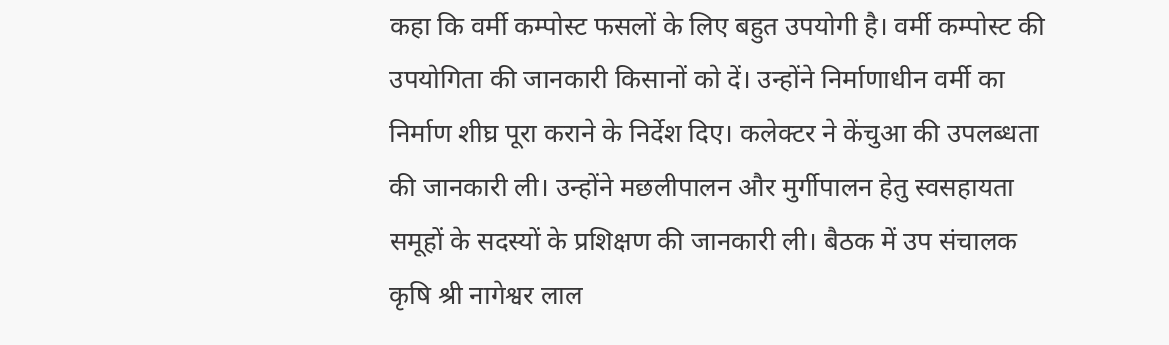कहा कि वर्मी कम्पोस्ट फसलों के लिए बहुत उपयोगी है। वर्मी कम्पोस्ट की उपयोगिता की जानकारी किसानों को दें। उन्होंने निर्माणाधीन वर्मी का निर्माण शीघ्र पूरा कराने के निर्देश दिए। कलेक्टर ने केंचुआ की उपलब्धता की जानकारी ली। उन्होंने मछलीपालन और मुर्गीपालन हेतु स्वसहायता समूहों के सदस्यों के प्रशिक्षण की जानकारी ली। बैठक में उप संचालक कृषि श्री नागेश्वर लाल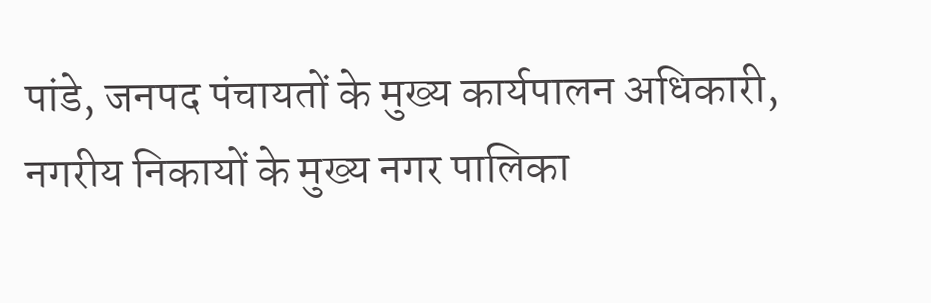पांडे, जनपद पंचायतों के मुख्य कार्यपालन अधिकारी, नगरीय निकायों के मुख्य नगर पालिका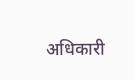अधिकारी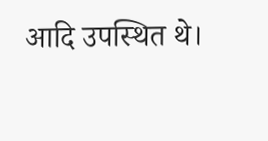आदि उपस्थित थे।